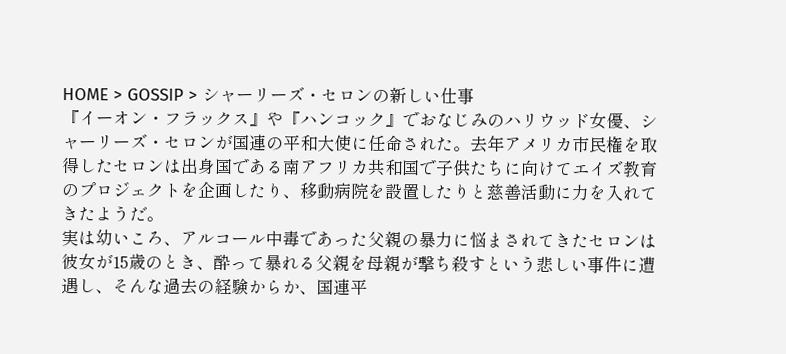HOME > GOSSIP > シャーリーズ・セロンの新しい仕事
『イーオン・フラックス』や『ハンコック』でおなじみのハリウッド女優、シャーリーズ・セロンが国連の平和大使に任命された。去年アメリカ市民権を取得したセロンは出身国である南アフリカ共和国で子供たちに向けてエイズ教育のプロジェクトを企画したり、移動病院を設置したりと慈善活動に力を入れてきたようだ。
実は幼いころ、アルコール中毒であった父親の暴力に悩まされてきたセロンは彼女が15歳のとき、酔って暴れる父親を母親が撃ち殺すという悲しい事件に遭遇し、そんな過去の経験からか、国連平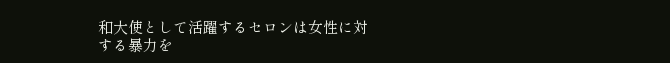和大使として活躍するセロンは女性に対する暴力を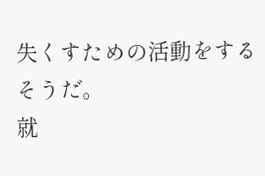失くすための活動をするそうだ。
就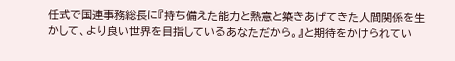任式で国連事務総長に『持ち備えた能力と熱意と築きあげてきた人間関係を生かして、より良い世界を目指しているあなただから。』と期待をかけられてい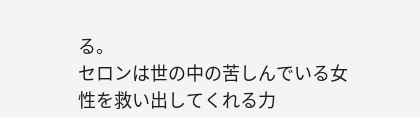る。
セロンは世の中の苦しんでいる女性を救い出してくれる力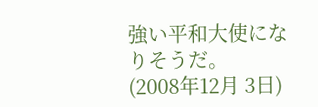強い平和大使になりそうだ。
(2008年12月 3日)